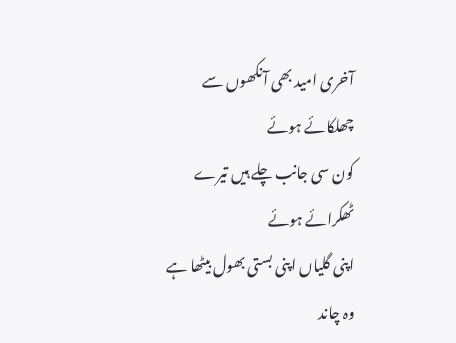آخری امید بھی آنکھوں سے چھلکائے ہوئے
کون سی جانب چلے ہیں تیرے ٹھکرائے ہوئے
اپنی گلیاں اپنی بستی بھول بیٹھا ہے وہ چاند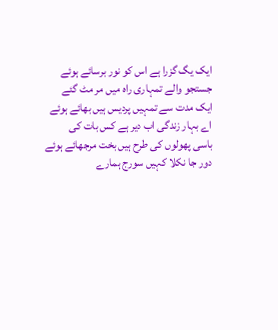ایک یگ گزرا ہے اس کو نور برسائے ہوئے
جستجو والے تمہاری راہ میں مر مٹ گئے
ایک مدت سے تمہیں پردیس ہیں بھائے ہوئے
اے بہار زندگی اب دیر ہے کس بات کی
باسی پھولوں کی طرح ہیں بخت مرجھائے ہوئے
دور جا نکلا کہیں سورج ہمارے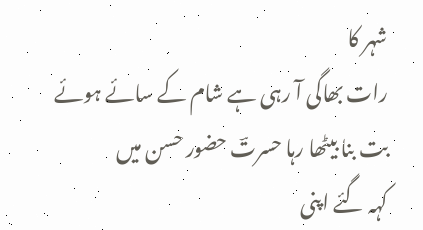شہر کا
رات بھاگی آ رہی ہے شام کے سائے ہوئے
بت بنا بیٹھا رہا حسرتؔ حضور حسن میں
کہہ گئے اپنی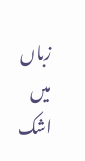زباں میں اشک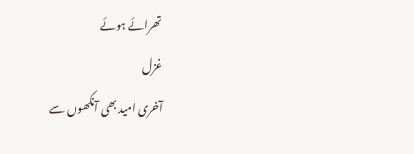تھرائے ہوئے
غزل
آخری امید بھی آنکھوں سے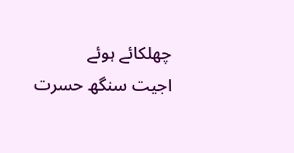چھلکائے ہوئے
اجیت سنگھ حسرت